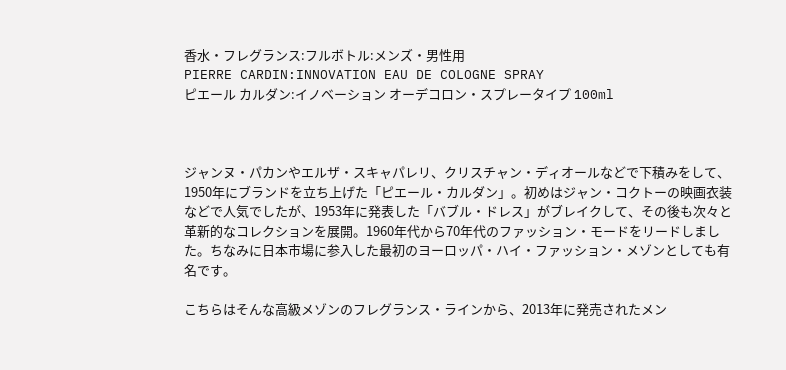香水・フレグランス:フルボトル:メンズ・男性用
PIERRE CARDIN:INNOVATION EAU DE COLOGNE SPRAY
ピエール カルダン:イノベーション オーデコロン・スプレータイプ 100ml



ジャンヌ・パカンやエルザ・スキャパレリ、クリスチャン・ディオールなどで下積みをして、1950年にブランドを立ち上げた「ピエール・カルダン」。初めはジャン・コクトーの映画衣装などで人気でしたが、1953年に発表した「バブル・ドレス」がブレイクして、その後も次々と革新的なコレクションを展開。1960年代から70年代のファッション・モードをリードしました。ちなみに日本市場に参入した最初のヨーロッパ・ハイ・ファッション・メゾンとしても有名です。

こちらはそんな高級メゾンのフレグランス・ラインから、2013年に発売されたメン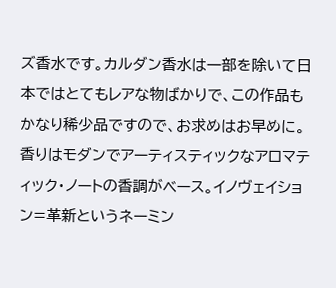ズ香水です。カルダン香水は一部を除いて日本ではとてもレアな物ばかりで、この作品もかなり稀少品ですので、お求めはお早めに。香りはモダンでアーティスティックなアロマティック・ノートの香調がベース。イノヴェイション=革新というネーミン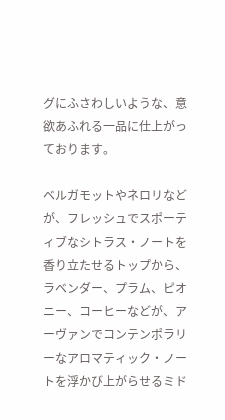グにふさわしいような、意欲あふれる一品に仕上がっております。

ベルガモットやネロリなどが、フレッシュでスポーティブなシトラス・ノートを香り立たせるトップから、
ラベンダー、プラム、ピオニー、コーヒーなどが、アーヴァンでコンテンポラリーなアロマティック・ノートを浮かび上がらせるミド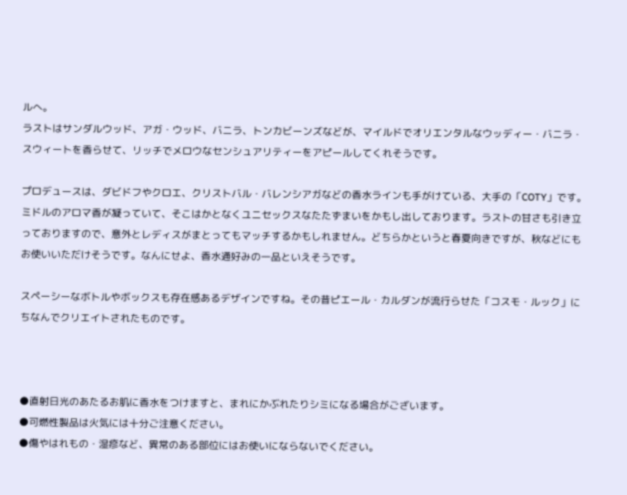ルへ。
ラストはサンダルウッド、アガ・ウッド、バニラ、トンカビーンズなどが、マイルドでオリエンタルなウッディー・バニラ・スウィートを香らせて、リッチでメロウなセンシュアリティーをアピールしてくれそうです。

プロデュースは、ダビドフやクロエ、クリストバル・バレンシアガなどの香水ラインも手がけている、大手の「COTY」です。ミドルのアロマ香が凝っていて、そこはかとなくユニセックスなたたずまいをかもし出しております。ラストの甘さも引き立っておりますので、意外とレディスがまとってもマッチするかもしれません。どちらかというと春夏向きですが、秋などにもお使いいただけそうです。なんにせよ、香水通好みの一品といえそうです。

スペーシーなボトルやボックスも存在感あるデザインですね。その昔ピエール・カルダンが流行らせた「コスモ・ルック」にちなんでクリエイトされたものです。



●直射日光のあたるお肌に香水をつけますと、まれにかぶれたりシミになる場合がございます。
●可燃性製品は火気には十分ご注意ください。
●傷やはれもの・湿疹など、異常のある部位にはお使いにならないでください。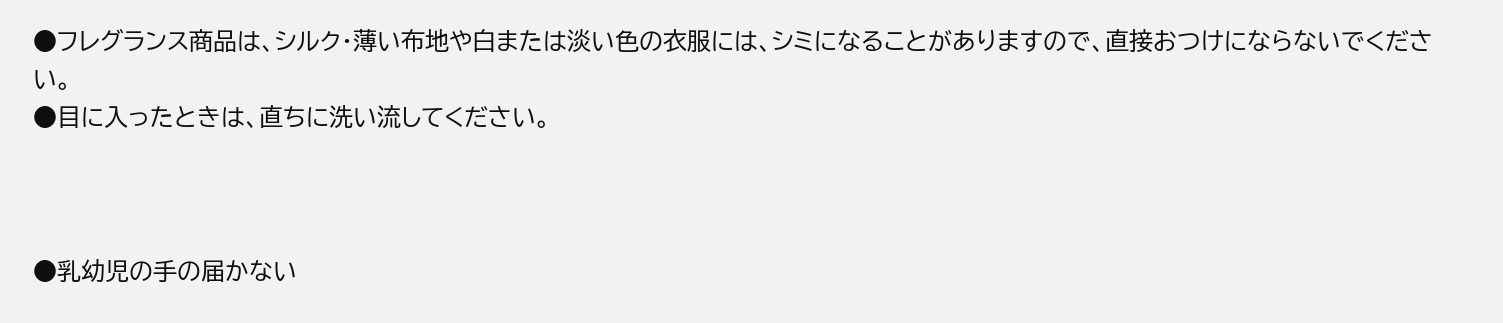●フレグランス商品は、シルク・薄い布地や白または淡い色の衣服には、シミになることがありますので、直接おつけにならないでください。
●目に入ったときは、直ちに洗い流してください。



●乳幼児の手の届かない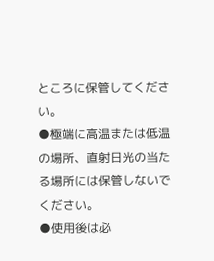ところに保管してください。
●極端に高温または低温の場所、直射日光の当たる場所には保管しないでください。
●使用後は必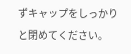ずキャップをしっかりと閉めてください。